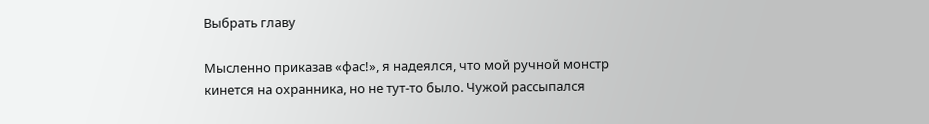Выбрать главу

Мысленно приказав «фас!», я надеялся, что мой ручной монстр кинется на охранника, но не тут-то было. Чужой рассыпался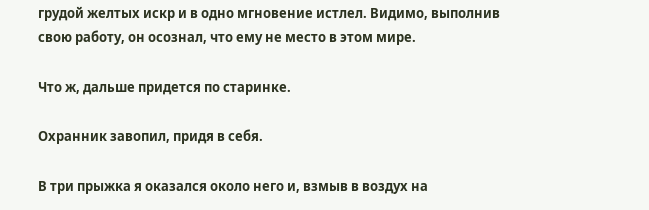грудой желтых искр и в одно мгновение истлел. Видимо, выполнив свою работу, он осознал, что ему не место в этом мире.

Что ж, дальше придется по старинке.

Охранник завопил, придя в себя.

В три прыжка я оказался около него и, взмыв в воздух на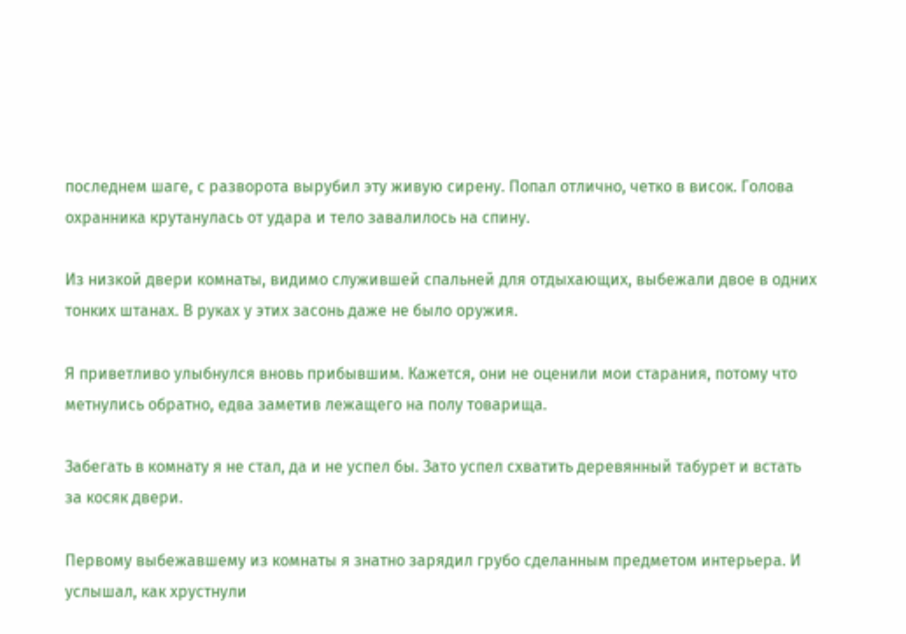последнем шаге, с разворота вырубил эту живую сирену. Попал отлично, четко в висок. Голова охранника крутанулась от удара и тело завалилось на спину.

Из низкой двери комнаты, видимо служившей спальней для отдыхающих, выбежали двое в одних тонких штанах. В руках у этих засонь даже не было оружия.

Я приветливо улыбнулся вновь прибывшим. Кажется, они не оценили мои старания, потому что метнулись обратно, едва заметив лежащего на полу товарища.

Забегать в комнату я не стал, да и не успел бы. Зато успел схватить деревянный табурет и встать за косяк двери.

Первому выбежавшему из комнаты я знатно зарядил грубо сделанным предметом интерьера. И услышал, как хрустнули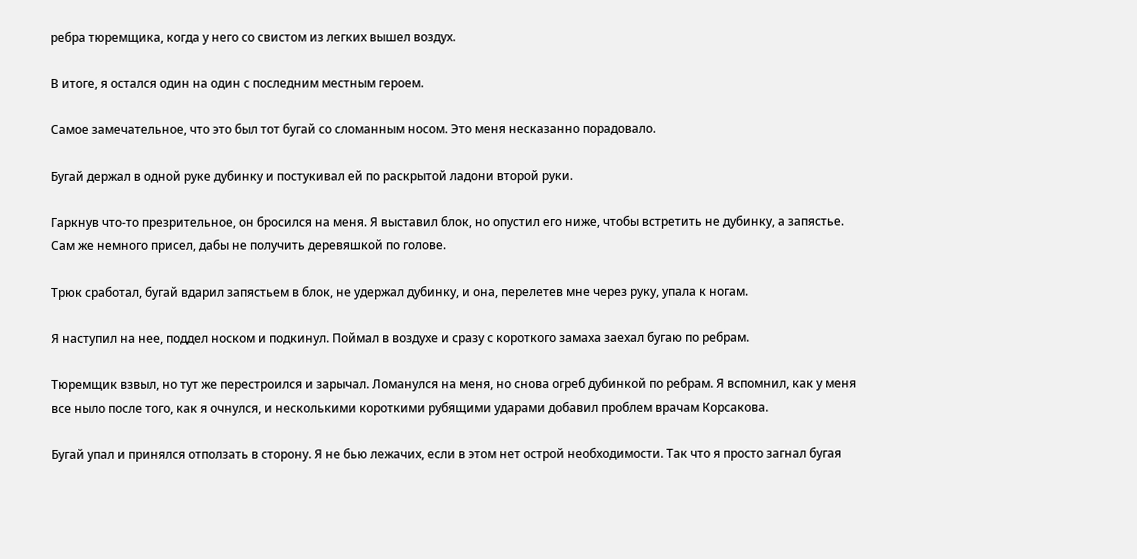ребра тюремщика, когда у него со свистом из легких вышел воздух.

В итоге, я остался один на один с последним местным героем.

Самое замечательное, что это был тот бугай со сломанным носом. Это меня несказанно порадовало.

Бугай держал в одной руке дубинку и постукивал ей по раскрытой ладони второй руки.

Гаркнув что-то презрительное, он бросился на меня. Я выставил блок, но опустил его ниже, чтобы встретить не дубинку, а запястье. Сам же немного присел, дабы не получить деревяшкой по голове.

Трюк сработал, бугай вдарил запястьем в блок, не удержал дубинку, и она, перелетев мне через руку, упала к ногам.

Я наступил на нее, поддел носком и подкинул. Поймал в воздухе и сразу с короткого замаха заехал бугаю по ребрам.

Тюремщик взвыл, но тут же перестроился и зарычал. Ломанулся на меня, но снова огреб дубинкой по ребрам. Я вспомнил, как у меня все ныло после того, как я очнулся, и несколькими короткими рубящими ударами добавил проблем врачам Корсакова.

Бугай упал и принялся отползать в сторону. Я не бью лежачих, если в этом нет острой необходимости. Так что я просто загнал бугая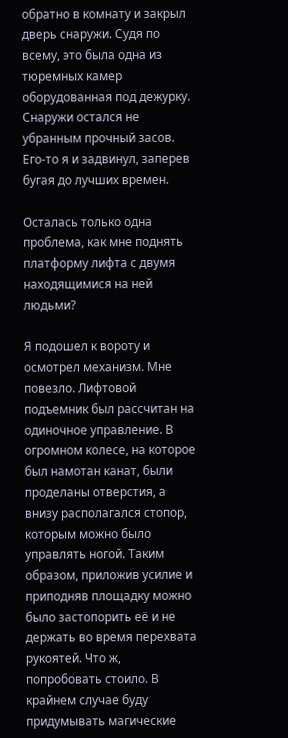обратно в комнату и закрыл дверь снаружи. Судя по всему, это была одна из тюремных камер оборудованная под дежурку. Снаружи остался не убранным прочный засов. Его-то я и задвинул, заперев бугая до лучших времен.

Осталась только одна проблема, как мне поднять платформу лифта с двумя находящимися на ней людьми?

Я подошел к вороту и осмотрел механизм. Мне повезло. Лифтовой подъемник был рассчитан на одиночное управление. В огромном колесе, на которое был намотан канат, были проделаны отверстия, а внизу располагался стопор, которым можно было управлять ногой. Таким образом, приложив усилие и приподняв площадку можно было застопорить её и не держать во время перехвата рукоятей. Что ж, попробовать стоило. В крайнем случае буду придумывать магические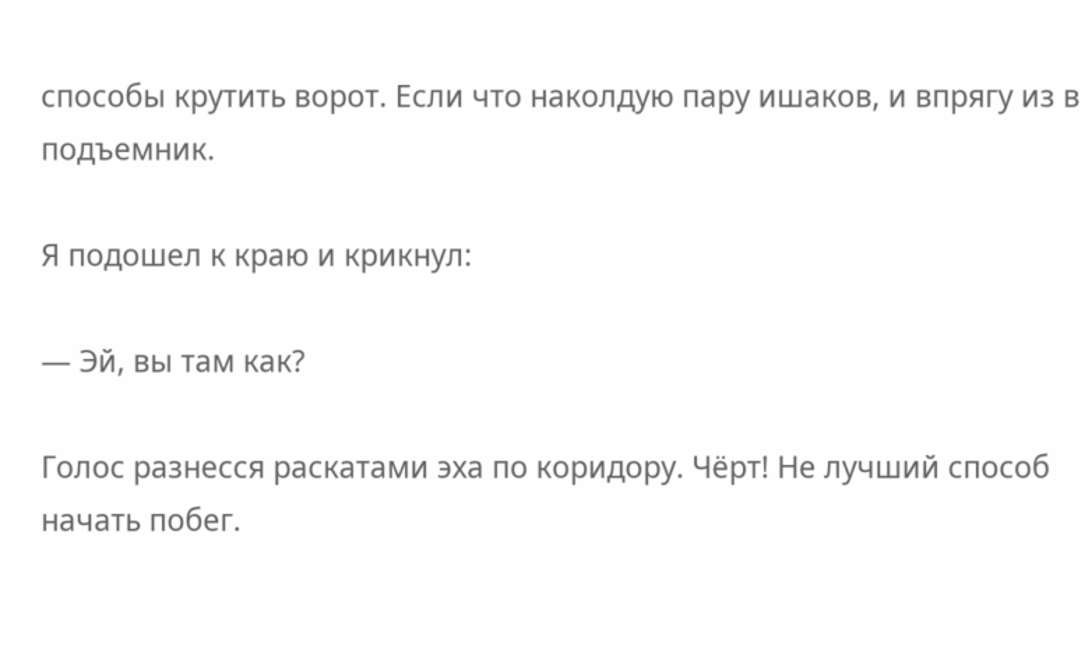способы крутить ворот. Если что наколдую пару ишаков, и впрягу из в подъемник.

Я подошел к краю и крикнул:

— Эй, вы там как?

Голос разнесся раскатами эха по коридору. Чёрт! Не лучший способ начать побег.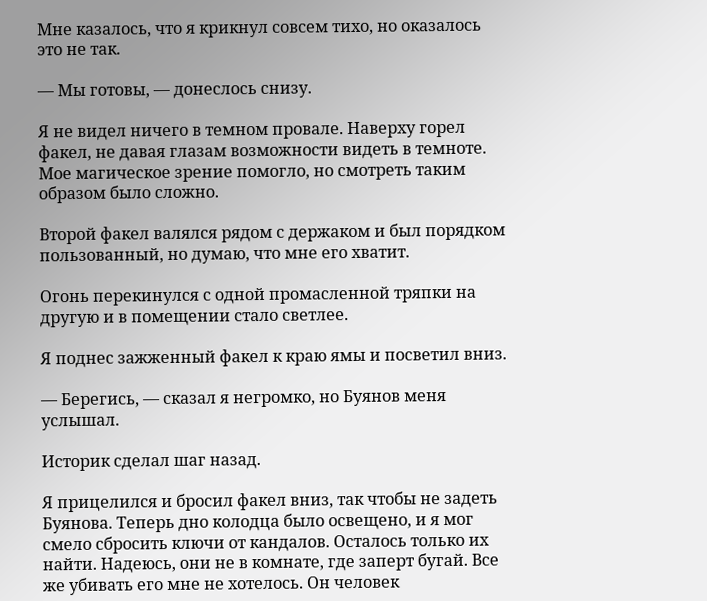Мне казалось, что я крикнул совсем тихо, но оказалось это не так.

— Мы готовы, — донеслось снизу.

Я не видел ничего в темном провале. Наверху горел факел, не давая глазам возможности видеть в темноте. Мое магическое зрение помогло, но смотреть таким образом было сложно.

Второй факел валялся рядом с держаком и был порядком пользованный, но думаю, что мне его хватит.

Огонь перекинулся с одной промасленной тряпки на другую и в помещении стало светлее.

Я поднес зажженный факел к краю ямы и посветил вниз.

— Берегись, — сказал я негромко, но Буянов меня услышал.

Историк сделал шаг назад.

Я прицелился и бросил факел вниз, так чтобы не задеть Буянова. Теперь дно колодца было освещено, и я мог смело сбросить ключи от кандалов. Осталось только их найти. Надеюсь, они не в комнате, где заперт бугай. Все же убивать его мне не хотелось. Он человек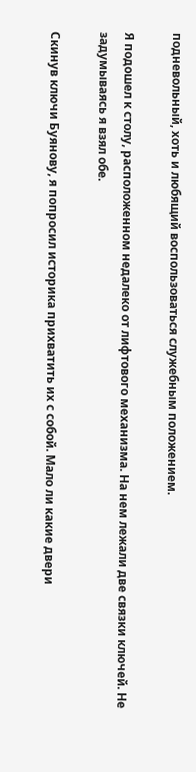подневольный, хоть и любящий воспользоваться служебным положением.

Я подошел к столу, расположенном недалеко от лифтового механизма. На нем лежали две связки ключей. Не задумываясь я взял обе.

Скинув ключи Буянову, я попросил историка прихватить их с собой. Мало ли какие двери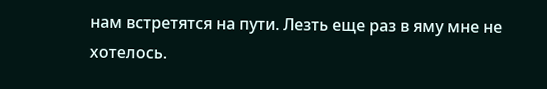нам встретятся на пути. Лезть еще раз в яму мне не хотелось.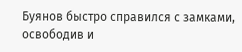Буянов быстро справился с замками, освободив и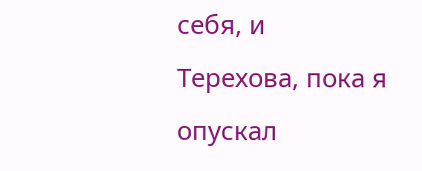себя, и Терехова, пока я опускал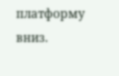платформу вниз.